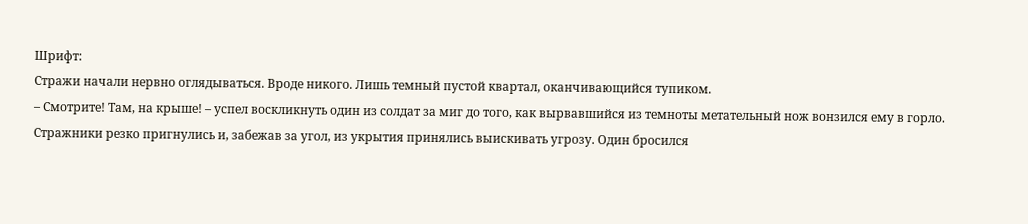Шрифт:
Стражи начали нервно оглядываться. Вроде никого. Лишь темный пустой квартал, оканчивающийся тупиком.
– Смотрите! Там, на крыше! – успел воскликнуть один из солдат за миг до того, как вырвавшийся из темноты метательный нож вонзился ему в горло.
Стражники резко пригнулись и, забежав за угол, из укрытия принялись выискивать угрозу. Один бросился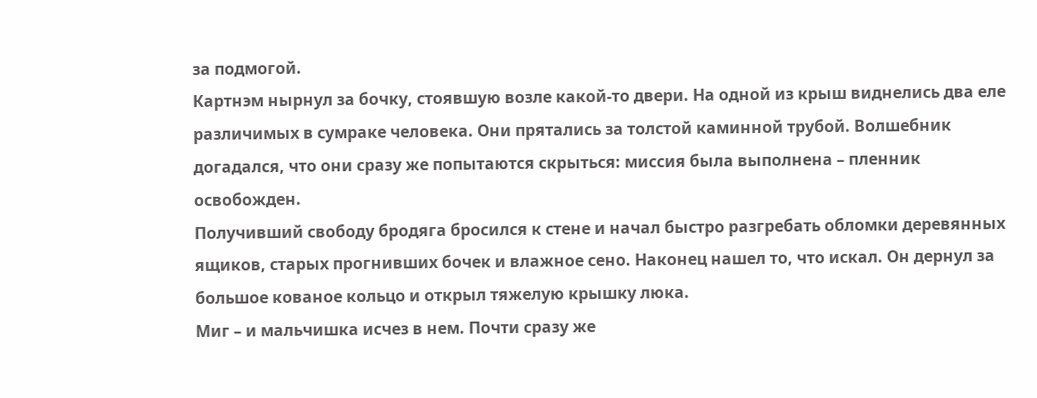за подмогой.
Картнэм нырнул за бочку, стоявшую возле какой-то двери. На одной из крыш виднелись два еле различимых в сумраке человека. Они прятались за толстой каминной трубой. Волшебник догадался, что они сразу же попытаются скрыться: миссия была выполнена – пленник освобожден.
Получивший свободу бродяга бросился к стене и начал быстро разгребать обломки деревянных ящиков, старых прогнивших бочек и влажное сено. Наконец нашел то, что искал. Он дернул за большое кованое кольцо и открыл тяжелую крышку люка.
Миг – и мальчишка исчез в нем. Почти сразу же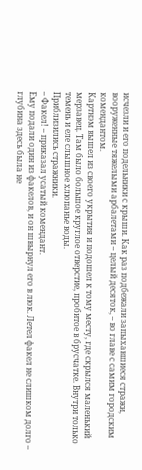исчезли и его подельники с крыши. Как раз подбежали запыхавшиеся стражи, вооруженные тяжелыми арбалетами – целый десяток, – во главе с самим городским комендантом.
Картнэм вышел из своего укрытия и подошел к тому месту, где скрылся маленький мерзавец. Там было большое круглое отверстие, пробитое в брусчатке. Внутри только темень и еле слышное хлюпанье воды.
Приблизились стражники.
– Факел! – приказал усатый комендант.
Ему подали один из факелов, и он швырнул его в люк. Летел факел не слишком долго – глубина здесь была не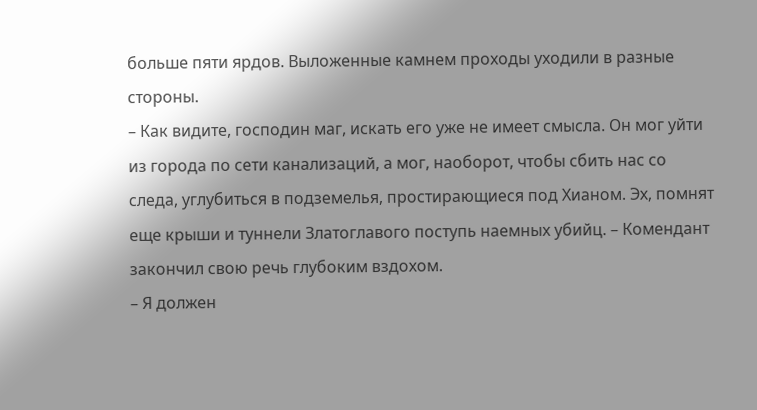больше пяти ярдов. Выложенные камнем проходы уходили в разные стороны.
– Как видите, господин маг, искать его уже не имеет смысла. Он мог уйти из города по сети канализаций, а мог, наоборот, чтобы сбить нас со следа, углубиться в подземелья, простирающиеся под Хианом. Эх, помнят еще крыши и туннели Златоглавого поступь наемных убийц. – Комендант закончил свою речь глубоким вздохом.
– Я должен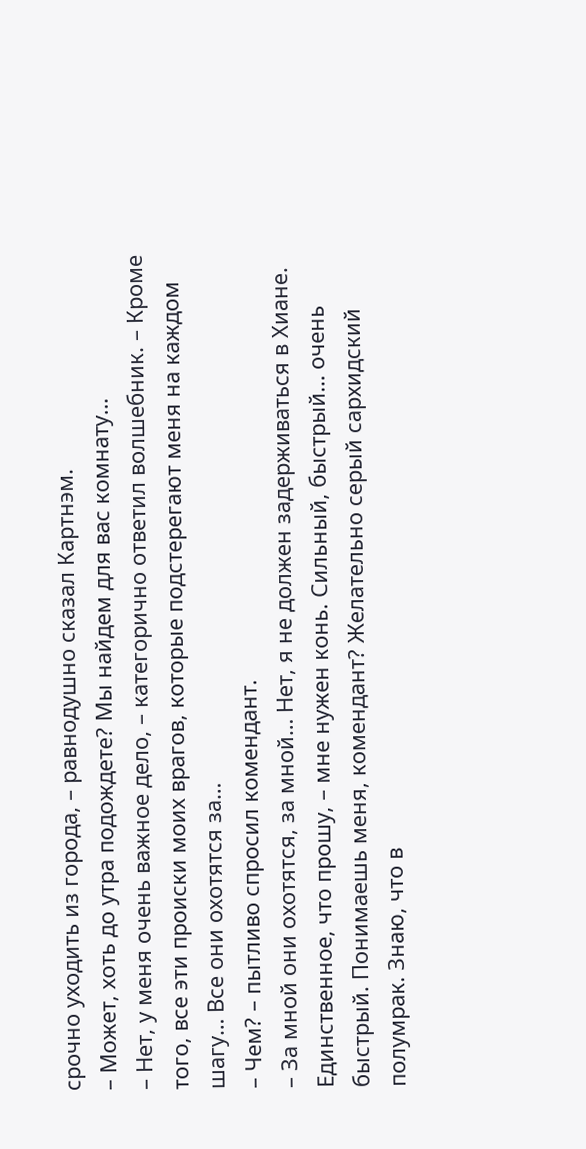срочно уходить из города, – равнодушно сказал Картнэм.
– Может, хоть до утра подождете? Мы найдем для вас комнату…
– Нет, у меня очень важное дело, – категорично ответил волшебник. – Кроме того, все эти происки моих врагов, которые подстерегают меня на каждом шагу… Все они охотятся за…
– Чем? – пытливо спросил комендант.
– За мной они охотятся, за мной… Нет, я не должен задерживаться в Хиане. Единственное, что прошу, – мне нужен конь. Сильный, быстрый… очень быстрый. Понимаешь меня, комендант? Желательно серый сархидский полумрак. Знаю, что в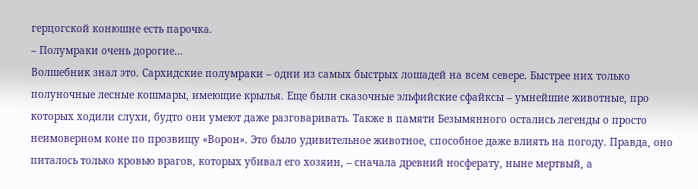герцогской конюшне есть парочка.
– Полумраки очень дорогие…
Волшебник знал это. Сархидские полумраки – одни из самых быстрых лошадей на всем севере. Быстрее них только полуночные лесные кошмары, имеющие крылья. Еще были сказочные эльфийские сфайксы – умнейшие животные, про которых ходили слухи, будто они умеют даже разговаривать. Также в памяти Безымянного остались легенды о просто неимоверном коне по прозвищу «Ворон». Это было удивительное животное, способное даже влиять на погоду. Правда, оно питалось только кровью врагов, которых убивал его хозяин, – сначала древний носферату, ныне мертвый, а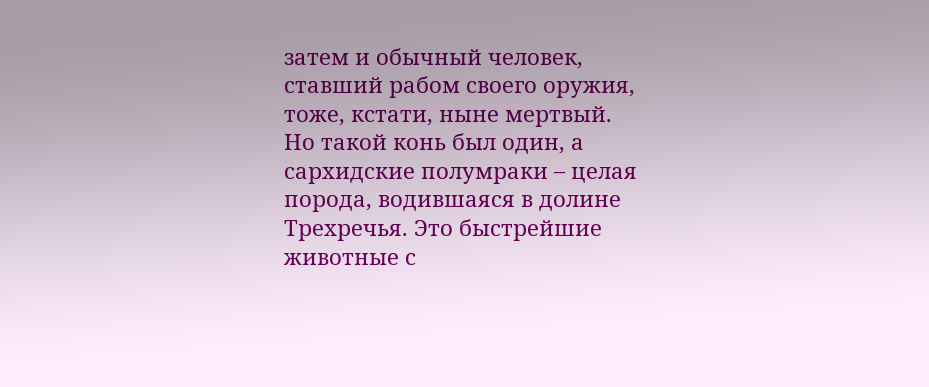затем и обычный человек, ставший рабом своего оружия, тоже, кстати, ныне мертвый.
Но такой конь был один, а сархидские полумраки – целая порода, водившаяся в долине Трехречья. Это быстрейшие животные с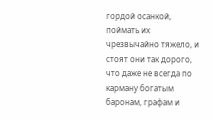гордой осанкой, поймать их чрезвычайно тяжело, и стоят они так дорого, что даже не всегда по карману богатым баронам, графам и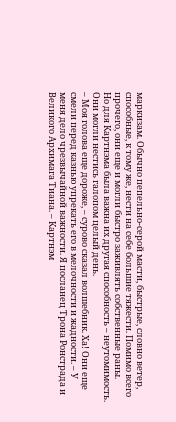маркизам. Обычно пепельно-серой масти, быстрые, словно ветер, способные, к тому же, нести на себе большие тяжести. Помимо всего прочего, они еще и могли быстро заживлять собственные раны.
Но для Картнэма была важна их другая способность – неутомимость. Они могли нестись галопом целый день.
– Моя голова еще дороже, – сурово сказал волшебник. Ха! Они еще смели перед казнью упрекать его в мелочности и жадности. – У меня дело чрезвычайной важности. Я посланец Трона Ронстрада и Великого Архимага Тиана. – Картнэм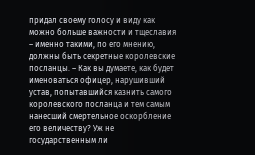придал своему голосу и виду как можно больше важности и тщеславия – именно такими, по его мнению, должны быть секретные королевские посланцы. – Как вы думаете, как будет именоваться офицер, нарушивший устав, попытавшийся казнить самого королевского посланца и тем самым нанесший смертельное оскорбление его величеству? Уж не государственным ли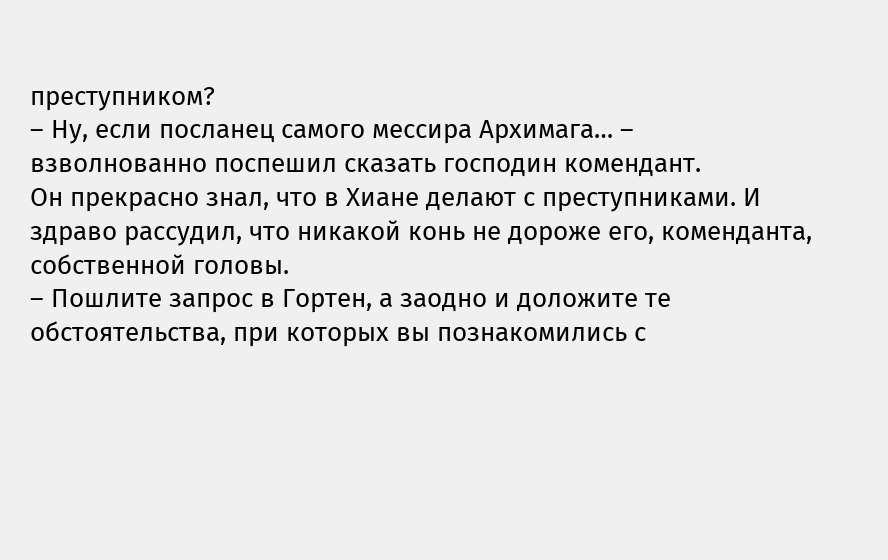преступником?
– Ну, если посланец самого мессира Архимага… – взволнованно поспешил сказать господин комендант.
Он прекрасно знал, что в Хиане делают с преступниками. И здраво рассудил, что никакой конь не дороже его, коменданта, собственной головы.
– Пошлите запрос в Гортен, а заодно и доложите те обстоятельства, при которых вы познакомились с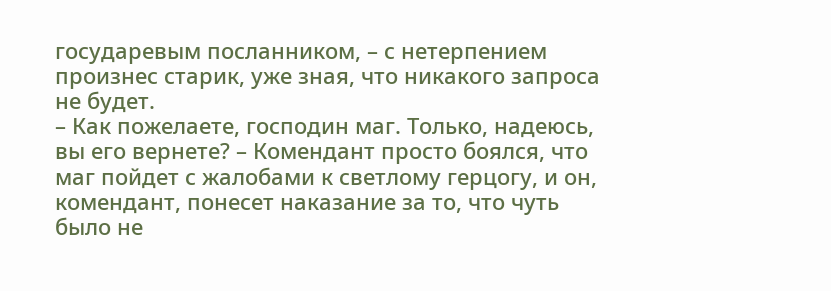государевым посланником, – с нетерпением произнес старик, уже зная, что никакого запроса не будет.
– Как пожелаете, господин маг. Только, надеюсь, вы его вернете? – Комендант просто боялся, что маг пойдет с жалобами к светлому герцогу, и он, комендант, понесет наказание за то, что чуть было не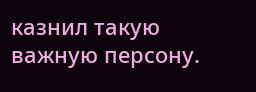казнил такую важную персону.